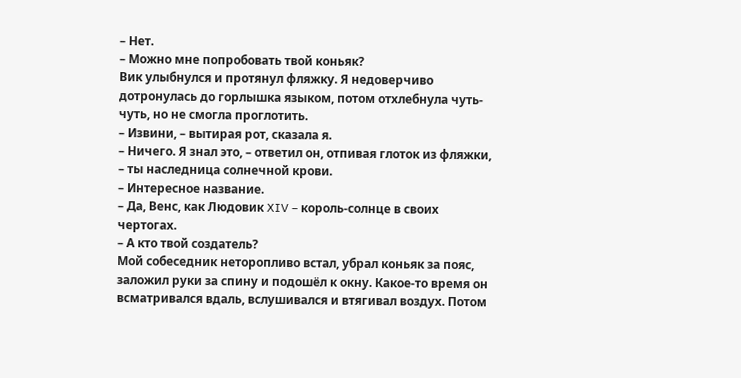– Нет.
– Можно мне попробовать твой коньяк?
Вик улыбнулся и протянул фляжку. Я недоверчиво дотронулась до горлышка языком, потом отхлебнула чуть-чуть, но не смогла проглотить.
– Извини, – вытирая рот, сказала я.
– Ничего. Я знал это, – ответил он, отпивая глоток из фляжки, – ты наследница солнечной крови.
– Интересное название.
– Да, Венс, как Людовик XIV – король-солнце в своих чертогах.
– А кто твой создатель?
Мой собеседник неторопливо встал, убрал коньяк за пояс, заложил руки за спину и подошёл к окну. Какое-то время он всматривался вдаль, вслушивался и втягивал воздух. Потом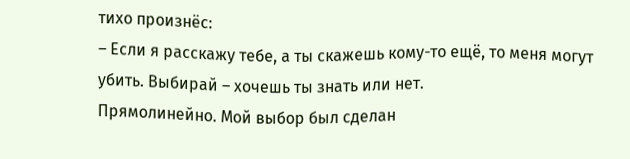тихо произнёс:
– Если я расскажу тебе, а ты скажешь кому-то ещё, то меня могут убить. Выбирай – хочешь ты знать или нет.
Прямолинейно. Мой выбор был сделан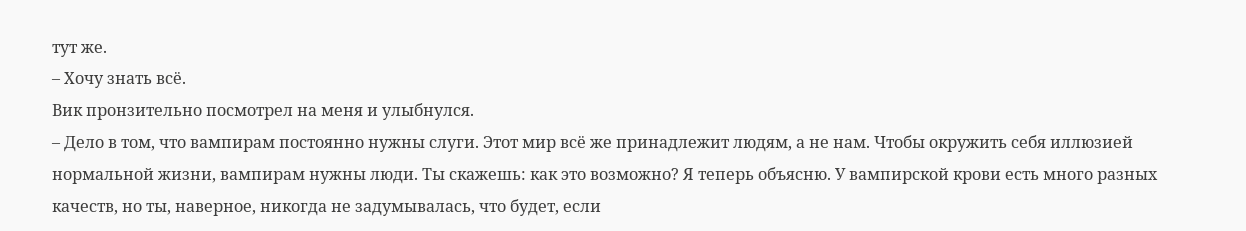тут же.
– Хочу знать всё.
Вик пронзительно посмотрел на меня и улыбнулся.
– Дело в том, что вампирам постоянно нужны слуги. Этот мир всё же принадлежит людям, а не нам. Чтобы окружить себя иллюзией нормальной жизни, вампирам нужны люди. Ты скажешь: как это возможно? Я теперь объясню. У вампирской крови есть много разных качеств, но ты, наверное, никогда не задумывалась, что будет, если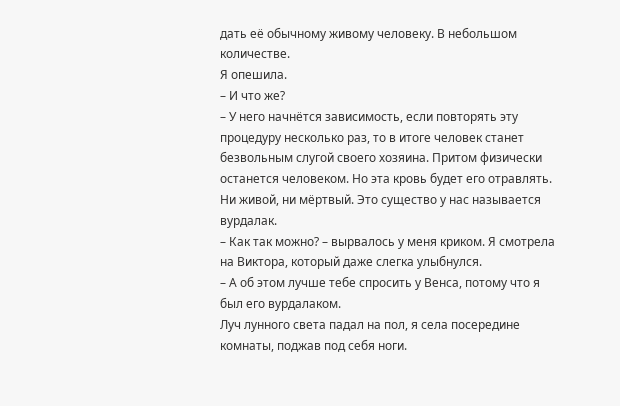дать её обычному живому человеку. В небольшом количестве.
Я опешила.
– И что же?
– У него начнётся зависимость, если повторять эту процедуру несколько раз, то в итоге человек станет безвольным слугой своего хозяина. Притом физически останется человеком. Но эта кровь будет его отравлять. Ни живой, ни мёртвый. Это существо у нас называется вурдалак.
– Как так можно? – вырвалось у меня криком. Я смотрела на Виктора, который даже слегка улыбнулся.
– А об этом лучше тебе спросить у Венса, потому что я был его вурдалаком.
Луч лунного света падал на пол, я села посередине комнаты, поджав под себя ноги.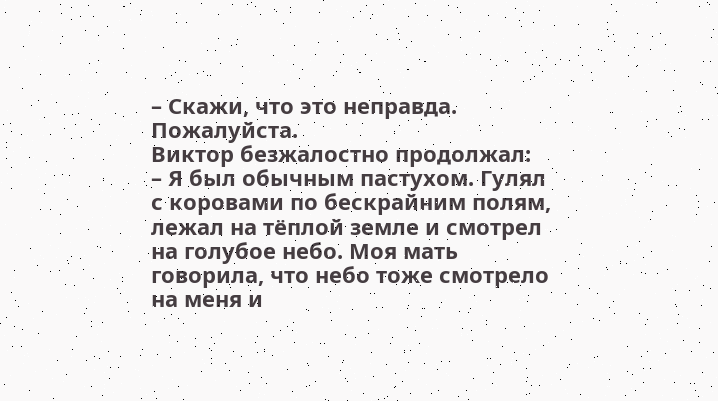– Скажи, что это неправда. Пожалуйста.
Виктор безжалостно продолжал:
– Я был обычным пастухом. Гулял с коровами по бескрайним полям, лежал на тёплой земле и смотрел на голубое небо. Моя мать говорила, что небо тоже смотрело на меня и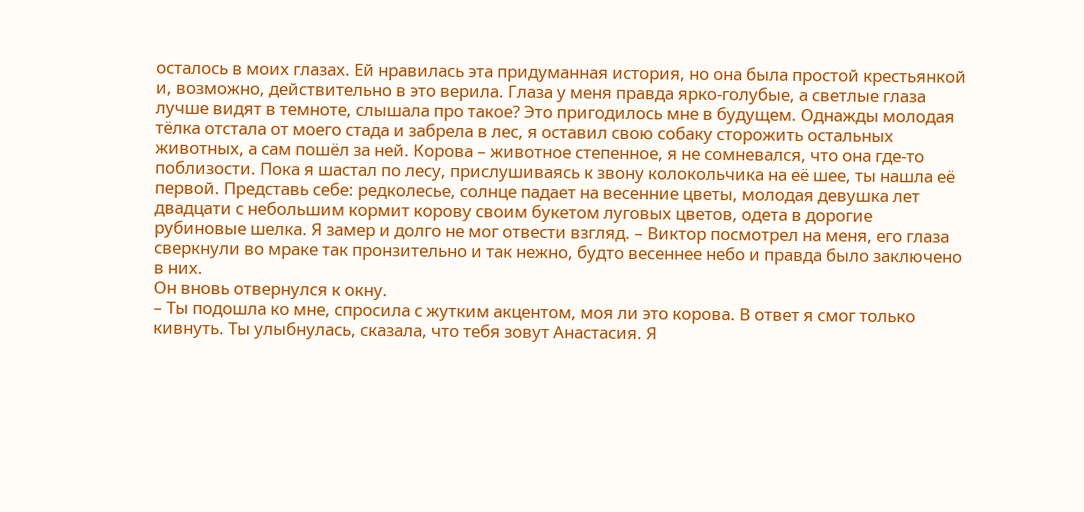осталось в моих глазах. Ей нравилась эта придуманная история, но она была простой крестьянкой и, возможно, действительно в это верила. Глаза у меня правда ярко-голубые, а светлые глаза лучше видят в темноте, слышала про такое? Это пригодилось мне в будущем. Однажды молодая тёлка отстала от моего стада и забрела в лес, я оставил свою собаку сторожить остальных животных, а сам пошёл за ней. Корова – животное степенное, я не сомневался, что она где-то поблизости. Пока я шастал по лесу, прислушиваясь к звону колокольчика на её шее, ты нашла её первой. Представь себе: редколесье, солнце падает на весенние цветы, молодая девушка лет двадцати с небольшим кормит корову своим букетом луговых цветов, одета в дорогие рубиновые шелка. Я замер и долго не мог отвести взгляд. – Виктор посмотрел на меня, его глаза сверкнули во мраке так пронзительно и так нежно, будто весеннее небо и правда было заключено в них.
Он вновь отвернулся к окну.
– Ты подошла ко мне, спросила с жутким акцентом, моя ли это корова. В ответ я смог только кивнуть. Ты улыбнулась, сказала, что тебя зовут Анастасия. Я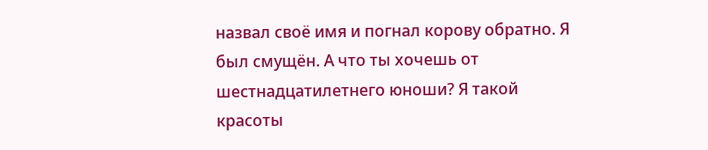назвал своё имя и погнал корову обратно. Я был смущён. А что ты хочешь от шестнадцатилетнего юноши? Я такой красоты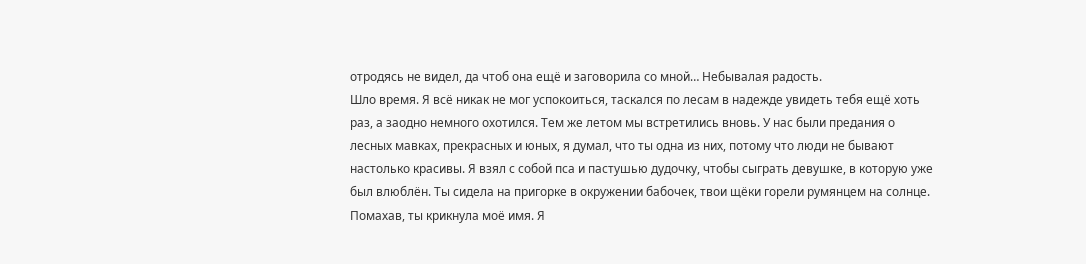отродясь не видел, да чтоб она ещё и заговорила со мной… Небывалая радость.
Шло время. Я всё никак не мог успокоиться, таскался по лесам в надежде увидеть тебя ещё хоть раз, а заодно немного охотился. Тем же летом мы встретились вновь. У нас были предания о лесных мавках, прекрасных и юных, я думал, что ты одна из них, потому что люди не бывают настолько красивы. Я взял с собой пса и пастушью дудочку, чтобы сыграть девушке, в которую уже был влюблён. Ты сидела на пригорке в окружении бабочек, твои щёки горели румянцем на солнце. Помахав, ты крикнула моё имя. Я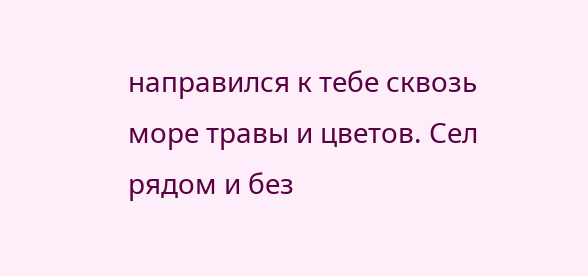направился к тебе сквозь море травы и цветов. Сел рядом и без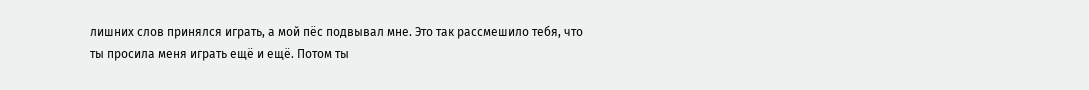лишних слов принялся играть, а мой пёс подвывал мне. Это так рассмешило тебя, что ты просила меня играть ещё и ещё. Потом ты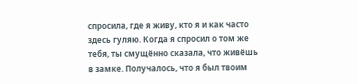спросила, где я живу, кто я и как часто здесь гуляю. Когда я спросил о том же тебя, ты смущённо сказала, что живёшь в замке. Получалось, что я был твоим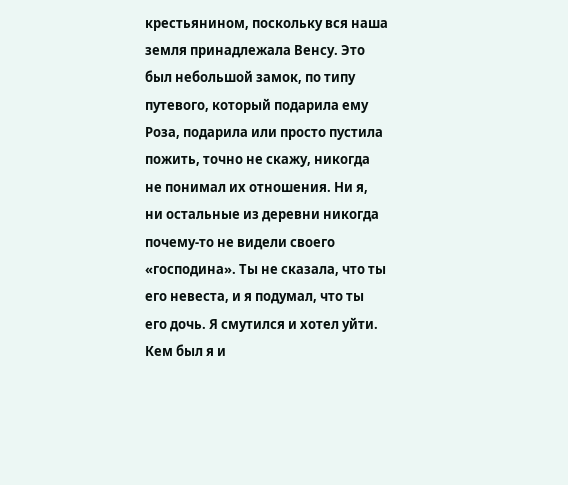крестьянином, поскольку вся наша земля принадлежала Венсу. Это был небольшой замок, по типу путевого, который подарила ему Роза, подарила или просто пустила пожить, точно не скажу, никогда не понимал их отношения. Ни я, ни остальные из деревни никогда почему-то не видели своего «господина». Ты не сказала, что ты его невеста, и я подумал, что ты его дочь. Я смутился и хотел уйти. Кем был я и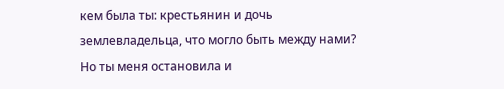кем была ты: крестьянин и дочь землевладельца, что могло быть между нами? Но ты меня остановила и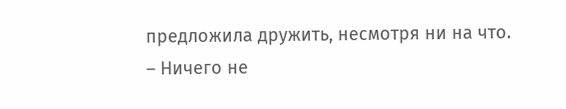предложила дружить, несмотря ни на что.
– Ничего не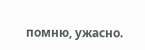помню, ужасно.